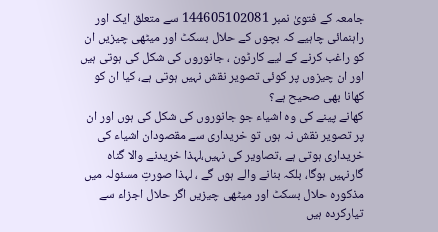جامعہ کے فتویٰ نمبر 144605102081 سے متعلق ایک اور راہنمائی چاہیے کہ بچوں کے حلال بسکٹ اور میٹھی چیزیں ان کو راغب کرنے کے لیے کارٹون ، جانوروں کی شکل کی ہوتی ہیں اور ان چیزوں پر کوئی تصویر نقش نہیں ہوتی ہے، کیا ان کو کھانا بھی صحیح ہے؟
کھانے پینے کی وہ اشیاء جو جانوروں کی شکل کی ہوں اور ان پر تصویر نقش نہ ہوں تو خریداری سے مقصودان اشیاء کی خریداری ہوتی ہے ،تصاویر کی نہیں،لہذا خریدنے والا گناہ گارنہیں ہوگا، بلکہ بنانے والے ہوں گے ، لہذا صورتِ مسئولہ میں مذکورہ حلال بسکٹ اور میٹھی چیزیں اگر حلال اجزاء سے تیارکردہ ہیں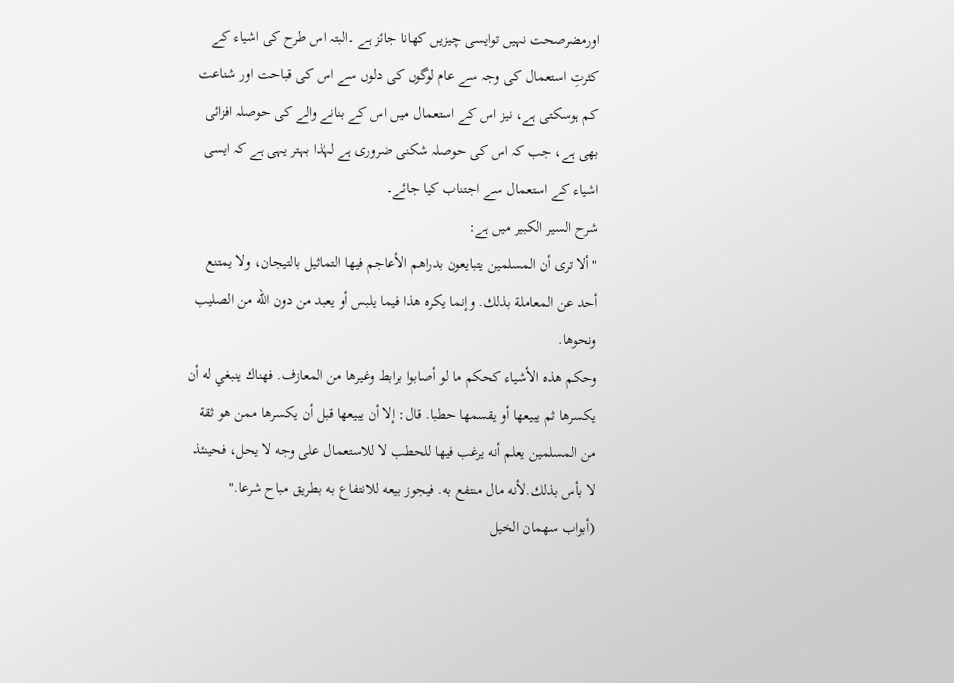اورمضرصحت نہیں توایسی چیزیں کھانا جائز ہے ۔البتہ اس طرح کی اشیاء کے کثرتِ استعمال کی وجہ سے عام لوگوں کی دلوں سے اس کی قباحت اور شناعت کم ہوسکتی ہے، نیز اس کے استعمال میں اس کے بنانے والے کی حوصلہ افزائی بھی ہے، جب کہ اس کی حوصلہ شکنی ضروری ہے لہٰذا بہتر یہی ہے کہ ایسی اشیاء کے استعمال سے اجتناب کیا جائے۔
شرح السیر الکبیر میں ہے:
"ألا ترى أن المسلمين يتبايعون بدراهم الأعاجم فيها التماثيل بالتيجان، ولا يمتنع أحد عن المعاملة بذلك. وإنما يكره هذا فيما يلبس أو يعبد من دون الله من الصليب ونحوها.
وحكم هذه الأشياء كحكم ما لو أصابوا برابط وغيرها من المعازف. فهناك ينبغي له أن يكسرها ثم يبيعها أو يقسمها حطبا. قال: إلا أن يبيعها قبل أن يكسرها ممن هو ثقة من المسلمين يعلم أنه يرغب فيها للحطب لا للاستعمال على وجه لا يحل، فحينئذ لا بأس بذلك.لأنه مال منتفع به. فيجوز بيعه للانتفاع به بطريق مباح شرعا."
(أبواب سهمان الخيل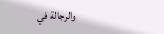والرجالة في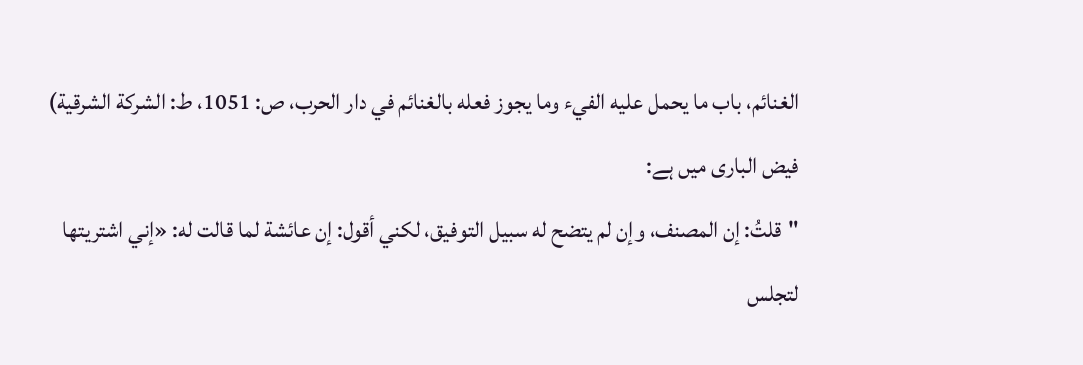الغنائم، باب ما يحمل عليه الفيء وما يجوز فعله بالغنائم في دار الحرب، ص: 1051، ط: الشركة الشرقية)
فیض الباری میں ہے:
"قلتُ: إن المصنف، وإن لم يتضح له سبيل التوفيق، لكني أقول: إن عائشة لما قالت له: «إني اشتريتها لتجلس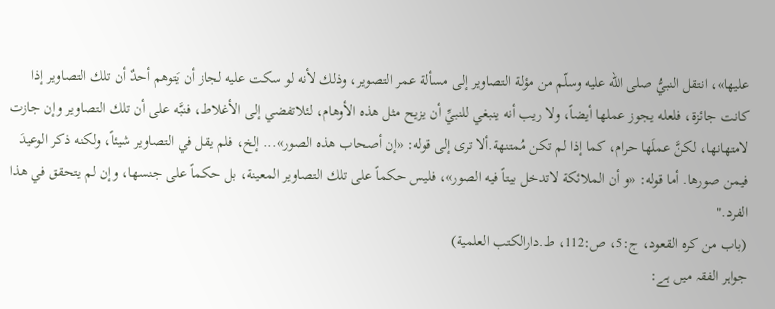عليها»، انتقل النبيُّ صلى الله عليه وسلّم من مؤلة التصاوير إلى مسألة عمر التصوير، وذلك لأنه لو سكت عليه لجاز أن يَتوهم أحدٌ أن تلك التصاوير إذا كانت جائزة، فلعله يجوز عملها أيضاً، ولا ريب أنه ينبغي للنبيِّ أن يزيح مثل هذه الأوهام، لئلاتفضي إلى الأغلاط، فنبَّه على أن تلك التصاوير وإن جازت لامتهانها، لكنَّ عملَها حرام، كما إذا لم تكن مُمتنهة.ألا ترى إلى قوله: «إن أصحاب هذه الصور»... إلخ، فلم يقل في التصاوير شيئاً، ولكنه ذكر الوعيدَ فيمن صورها. أما قوله: «و أن الملائكة لاتدخل بيتاً فيه الصور»، فليس حكماً على تلك التصاوير المعينة، بل حكماً على جنسها، وإن لم يتحقق في هذا الفرد."
(باب من كره القعود، ج:5، ص:112، ط.دارالكتب العلمية)
جواہر الفقہ میں ہے: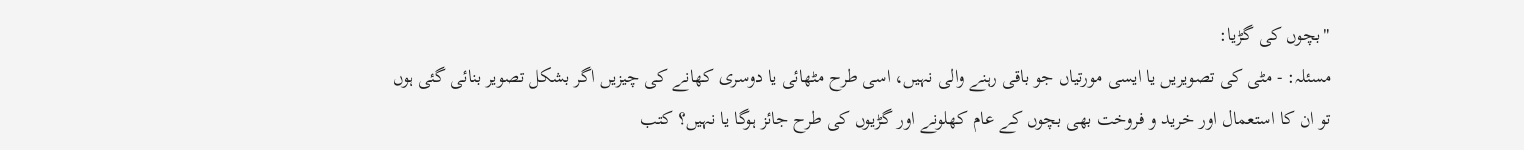"بچوں کی گڑیا:
مسئلہ: - مٹی کی تصویریں یا ایسی مورتیاں جو باقی رہنے والی نہیں، اسی طرح مٹھائی یا دوسری کھانے کی چیزیں اگر بشکل تصویر بنائی گئی ہوں تو ان کا استعمال اور خرید و فروخت بھی بچوں کے عام کھلونے اور گڑیوں کی طرح جائز ہوگا یا نہیں؟ کتب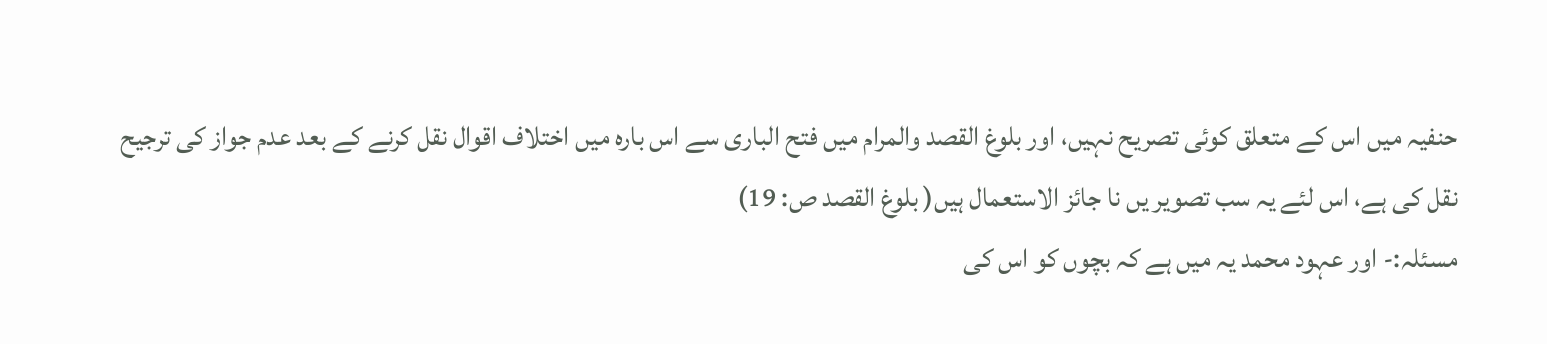حنفیہ میں اس کے متعلق کوئی تصریح نہیں، اور بلوغ القصد والمرام میں فتح الباری سے اس بارہ میں اختلاف اقوال نقل کرنے کے بعد عدم جواز کی ترجیح نقل کی ہے، اس لئے یہ سب تصویر یں نا جائز الاستعمال ہیں( بلوغ القصد ص: 19)
مسئلہ:- اور عہود محمد یہ میں ہے کہ بچوں کو اس کی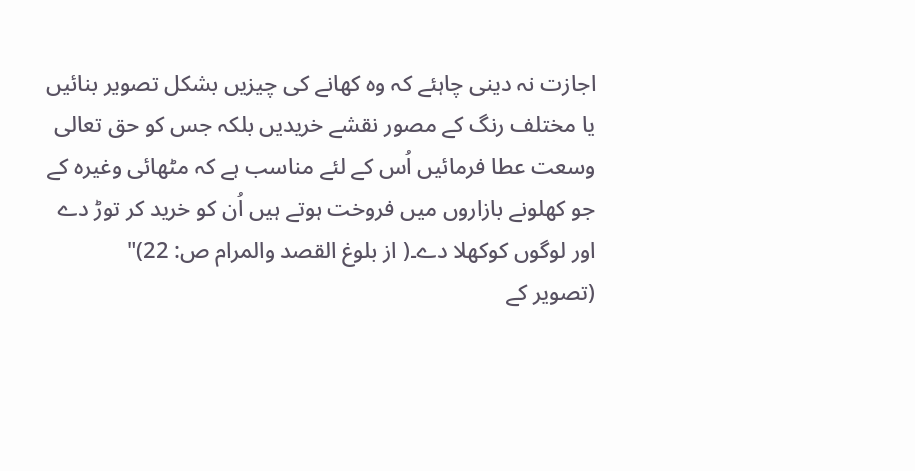اجازت نہ دینی چاہئے کہ وہ کھانے کی چیزیں بشکل تصویر بنائیں یا مختلف رنگ کے مصور نقشے خریدیں بلکہ جس کو حق تعالی وسعت عطا فرمائیں اُس کے لئے مناسب ہے کہ مٹھائی وغیرہ کے جو کھلونے بازاروں میں فروخت ہوتے ہیں اُن کو خرید کر توڑ دے اور لوگوں کوکھلا دے۔( از بلوغ القصد والمرام ص: 22)"
(تصویر کے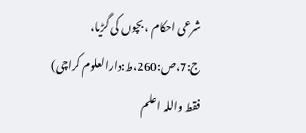شرعی احکام ، بچوں کی گڑیا، ج:7،ص:260،ط:دارالعلوم کراچی)
فقط واللہ اعلم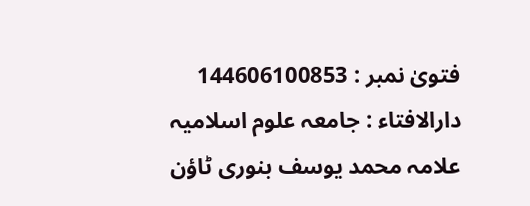فتویٰ نمبر : 144606100853
دارالافتاء : جامعہ علوم اسلامیہ علامہ محمد یوسف بنوری ٹاؤن